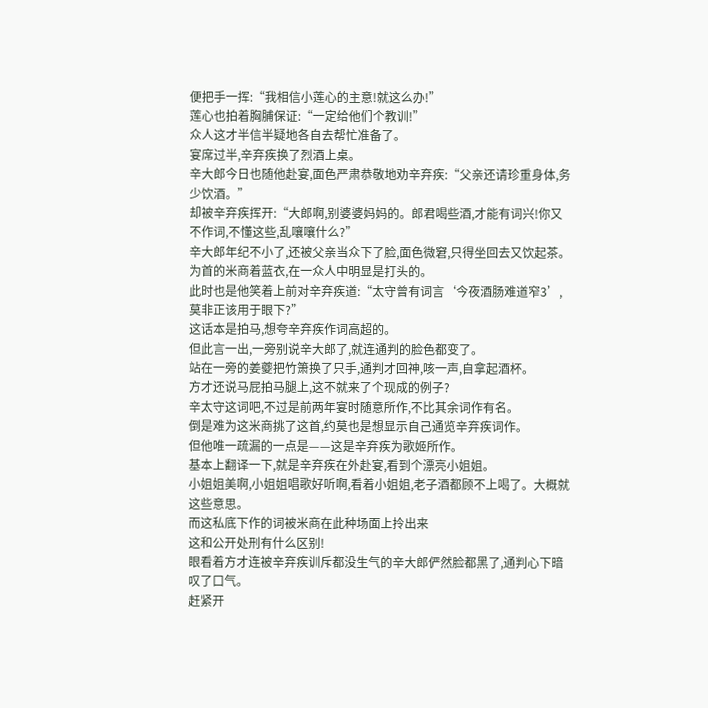便把手一挥:“我相信小莲心的主意!就这么办!”
莲心也拍着胸脯保证:“一定给他们个教训!”
众人这才半信半疑地各自去帮忙准备了。
宴席过半,辛弃疾换了烈酒上桌。
辛大郎今日也随他赴宴,面色严肃恭敬地劝辛弃疾:“父亲还请珍重身体,务少饮酒。”
却被辛弃疾挥开:“大郎啊,别婆婆妈妈的。郎君喝些酒,才能有词兴!你又不作词,不懂这些,乱嚷嚷什么?”
辛大郎年纪不小了,还被父亲当众下了脸,面色微窘,只得坐回去又饮起茶。
为首的米商着蓝衣,在一众人中明显是打头的。
此时也是他笑着上前对辛弃疾道:“太守曾有词言‘今夜酒肠难道窄3’,莫非正该用于眼下?”
这话本是拍马,想夸辛弃疾作词高超的。
但此言一出,一旁别说辛大郎了,就连通判的脸色都变了。
站在一旁的姜夔把竹箫换了只手,通判才回神,咳一声,自拿起酒杯。
方才还说马屁拍马腿上,这不就来了个现成的例子?
辛太守这词吧,不过是前两年宴时随意所作,不比其余词作有名。
倒是难为这米商挑了这首,约莫也是想显示自己通览辛弃疾词作。
但他唯一疏漏的一点是——这是辛弃疾为歌姬所作。
基本上翻译一下,就是辛弃疾在外赴宴,看到个漂亮小姐姐。
小姐姐美啊,小姐姐唱歌好听啊,看着小姐姐,老子酒都顾不上喝了。大概就这些意思。
而这私底下作的词被米商在此种场面上拎出来
这和公开处刑有什么区别!
眼看着方才连被辛弃疾训斥都没生气的辛大郎俨然脸都黑了,通判心下暗叹了口气。
赶紧开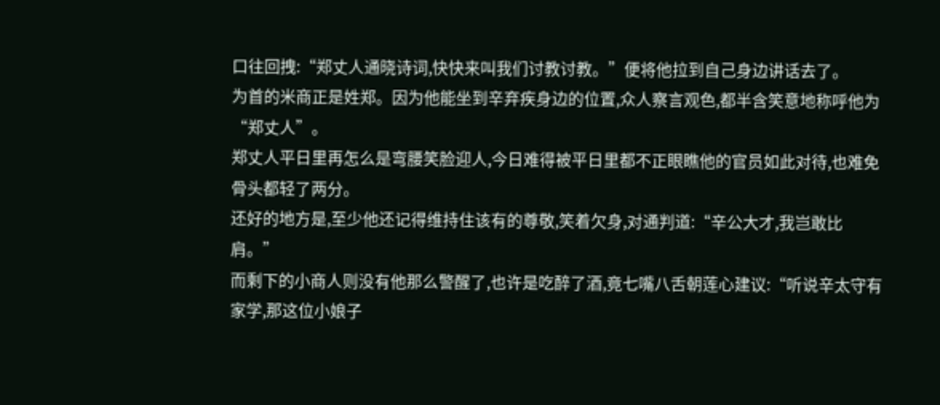口往回拽:“郑丈人通晓诗词,快快来叫我们讨教讨教。”便将他拉到自己身边讲话去了。
为首的米商正是姓郑。因为他能坐到辛弃疾身边的位置,众人察言观色,都半含笑意地称呼他为“郑丈人”。
郑丈人平日里再怎么是弯腰笑脸迎人,今日难得被平日里都不正眼瞧他的官员如此对待,也难免骨头都轻了两分。
还好的地方是,至少他还记得维持住该有的尊敬,笑着欠身,对通判道:“辛公大才,我岂敢比肩。”
而剩下的小商人则没有他那么警醒了,也许是吃醉了酒,竟七嘴八舌朝莲心建议:“听说辛太守有家学,那这位小娘子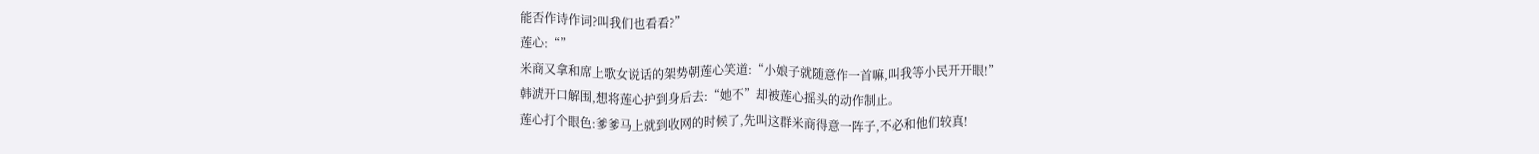能否作诗作词?叫我们也看看?”
莲心:“”
米商又拿和席上歌女说话的架势朝莲心笑道:“小娘子就随意作一首嘛,叫我等小民开开眼!”
韩淲开口解围,想将莲心护到身后去:“她不”却被莲心摇头的动作制止。
莲心打个眼色:爹爹马上就到收网的时候了,先叫这群米商得意一阵子,不必和他们较真!